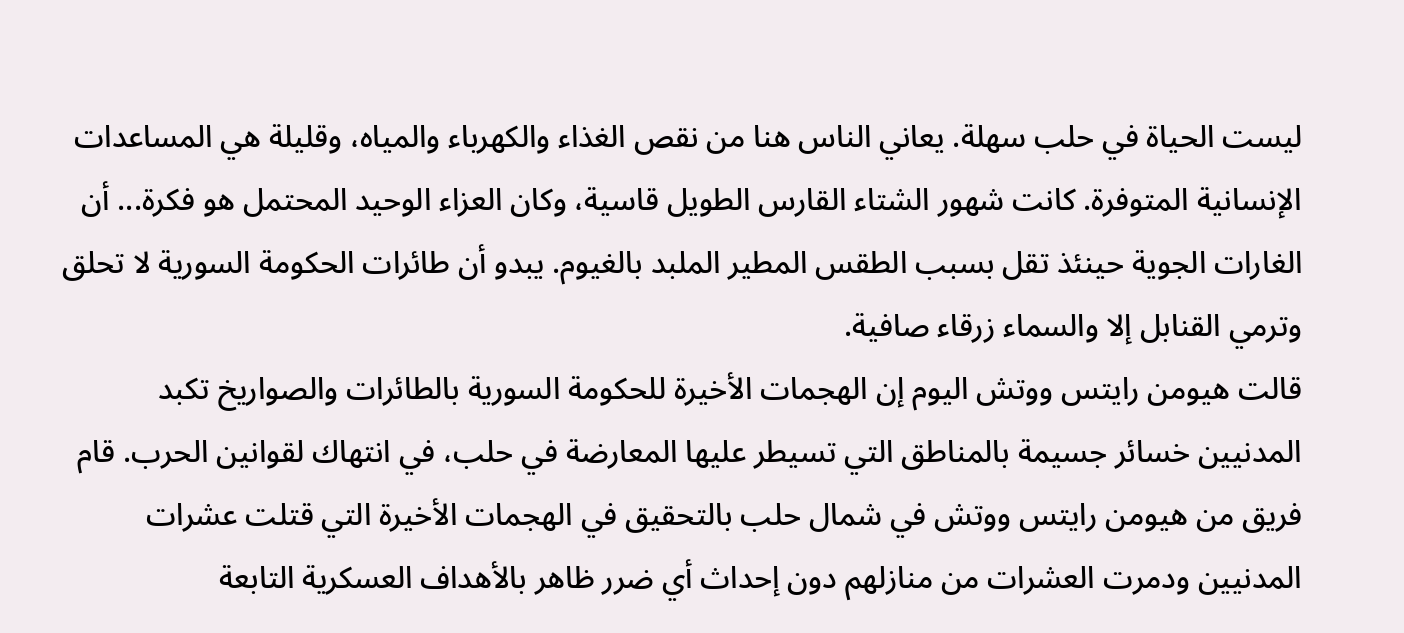ليست الحياة في حلب سهلة. يعاني الناس هنا من نقص الغذاء والكهرباء والمياه، وقليلة هي المساعدات الإنسانية المتوفرة. كانت شهور الشتاء القارس الطويل قاسية، وكان العزاء الوحيد المحتمل هو فكرة... أن الغارات الجوية حينئذ تقل بسبب الطقس المطير الملبد بالغيوم. يبدو أن طائرات الحكومة السورية لا تحلق وترمي القنابل إلا والسماء زرقاء صافية.
قالت هيومن رايتس ووتش اليوم إن الهجمات الأخيرة للحكومة السورية بالطائرات والصواريخ تكبد المدنيين خسائر جسيمة بالمناطق التي تسيطر عليها المعارضة في حلب، في انتهاك لقوانين الحرب. قام فريق من هيومن رايتس ووتش في شمال حلب بالتحقيق في الهجمات الأخيرة التي قتلت عشرات المدنيين ودمرت العشرات من منازلهم دون إحداث أي ضرر ظاهر بالأهداف العسكرية التابعة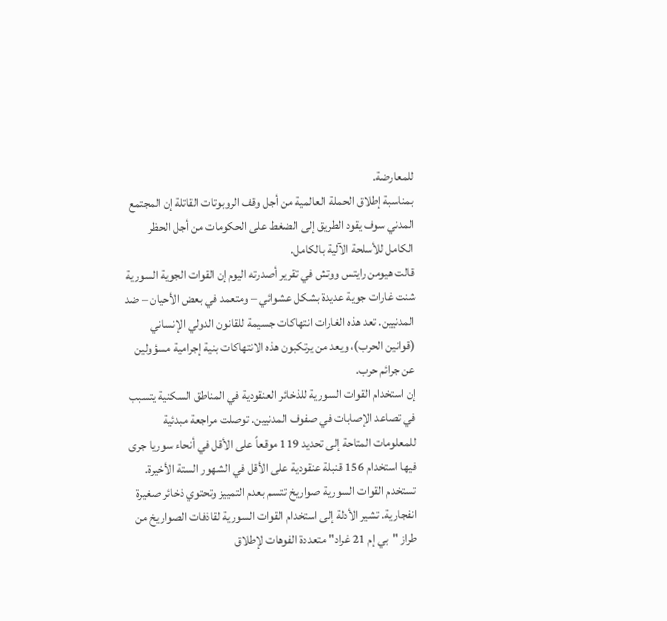للمعارضة.
بمناسبة إطلاق الحملة العالمية من أجل وقف الروبوتات القاتلة إن المجتمع المدني سوف يقود الطريق إلى الضغط على الحكومات من أجل الحظر الكامل للأسلحة الآلية بالكامل.
قالت هيومن رايتس ووتش في تقرير أصدرته اليوم إن القوات الجوية السورية شنت غارات جوية عديدة بشكل عشوائي – ومتعمد في بعض الأحيان – ضد المدنيين. تعد هذه الغارات انتهاكات جسيمة للقانون الدولي الإنساني (قوانين الحرب)، ويعد من يرتكبون هذه الانتهاكات بنية إجرامية مسؤولين عن جرائم حرب.
إن استخدام القوات السورية للذخائر العنقودية في المناطق السكنية يتسبب في تصاعد الإصابات في صفوف المدنيين. توصلت مراجعة مبدئية للمعلومات المتاحة إلى تحديد 119 موقعاً على الأقل في أنحاء سوريا جرى فيها استخدام 156 قنبلة عنقودية على الأقل في الشهور الستة الأخيرة.
تستخدم القوات السورية صواريخ تتسم بعدم التمييز وتحتوي ذخائر صغيرة انفجارية. تشير الأدلة إلى استخدام القوات السورية لقاذفات الصواريخ من طراز "بي إم 21 غراد" متعددة الفوهات لإطلاق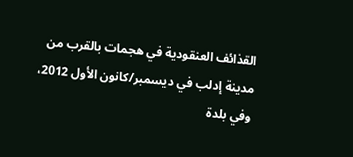القذائف العنقودية في هجمات بالقرب من مدينة إدلب في ديسمبر/كانون الأول 2012، وفي بلدة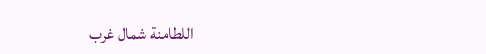اللطامنة شمال غرب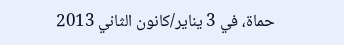حماة، في 3 يناير/كانون الثاني 2013